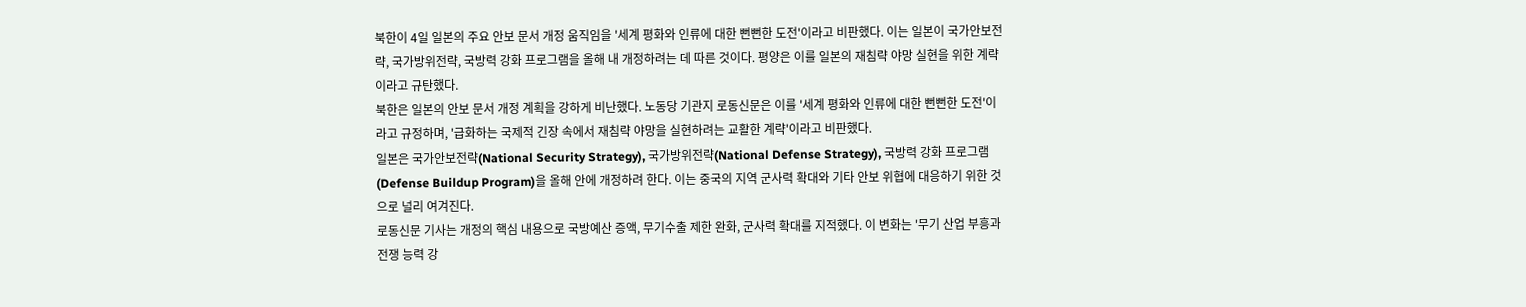북한이 4일 일본의 주요 안보 문서 개정 움직임을 '세계 평화와 인류에 대한 뻔뻔한 도전'이라고 비판했다. 이는 일본이 국가안보전략, 국가방위전략, 국방력 강화 프로그램을 올해 내 개정하려는 데 따른 것이다. 평양은 이를 일본의 재침략 야망 실현을 위한 계략이라고 규탄했다.
북한은 일본의 안보 문서 개정 계획을 강하게 비난했다. 노동당 기관지 로동신문은 이를 '세계 평화와 인류에 대한 뻔뻔한 도전'이라고 규정하며, '급화하는 국제적 긴장 속에서 재침략 야망을 실현하려는 교활한 계략'이라고 비판했다.
일본은 국가안보전략(National Security Strategy), 국가방위전략(National Defense Strategy), 국방력 강화 프로그램(Defense Buildup Program)을 올해 안에 개정하려 한다. 이는 중국의 지역 군사력 확대와 기타 안보 위협에 대응하기 위한 것으로 널리 여겨진다.
로동신문 기사는 개정의 핵심 내용으로 국방예산 증액, 무기수출 제한 완화, 군사력 확대를 지적했다. 이 변화는 '무기 산업 부흥과 전쟁 능력 강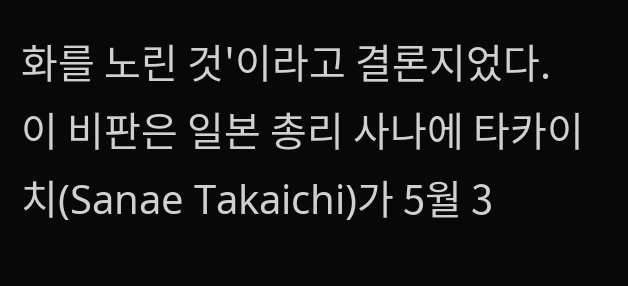화를 노린 것'이라고 결론지었다.
이 비판은 일본 총리 사나에 타카이치(Sanae Takaichi)가 5월 3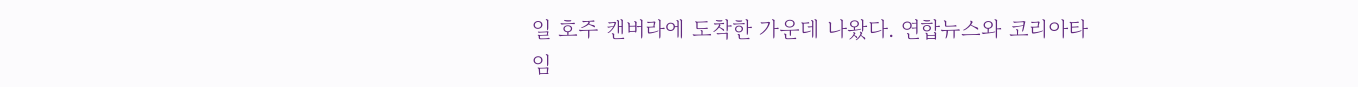일 호주 캔버라에 도착한 가운데 나왔다. 연합뉴스와 코리아타임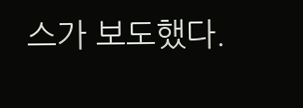스가 보도했다.